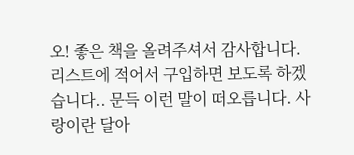오! 좋은 책을 올려주셔서 감사합니다. 리스트에 적어서 구입하면 보도록 하겠습니다.. 문득 이런 말이 떠오릅니다. 사랑이란 달아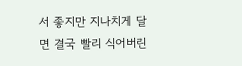서 좋지만 지나치게 달면 결국 빨리 식어버린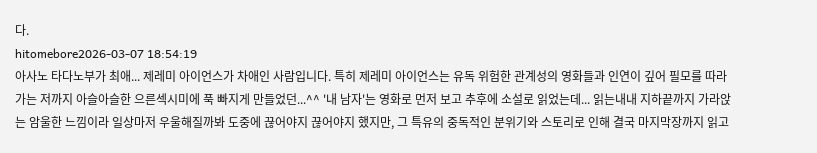다.
hitomebore2026-03-07 18:54:19
아사노 타다노부가 최애... 제레미 아이언스가 차애인 사람입니다. 특히 제레미 아이언스는 유독 위험한 관계성의 영화들과 인연이 깊어 필모를 따라가는 저까지 아슬아슬한 으른섹시미에 푹 빠지게 만들었던...^^ '내 남자'는 영화로 먼저 보고 추후에 소설로 읽었는데... 읽는내내 지하끝까지 가라앉는 암울한 느낌이라 일상마저 우울해질까봐 도중에 끊어야지 끊어야지 했지만, 그 특유의 중독적인 분위기와 스토리로 인해 결국 마지막장까지 읽고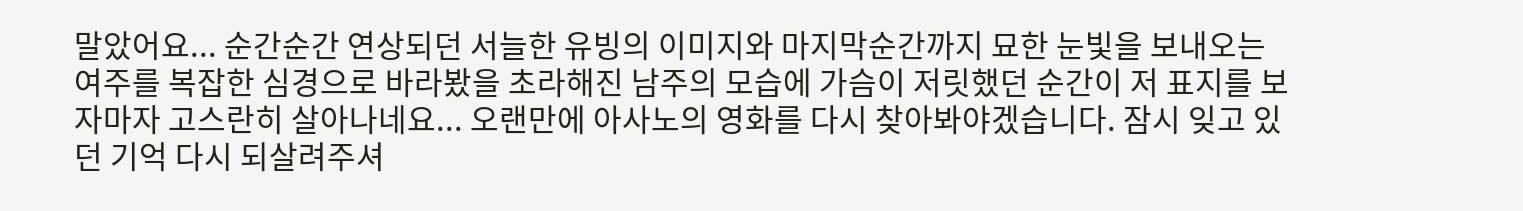말았어요... 순간순간 연상되던 서늘한 유빙의 이미지와 마지막순간까지 묘한 눈빛을 보내오는 여주를 복잡한 심경으로 바라봤을 초라해진 남주의 모습에 가슴이 저릿했던 순간이 저 표지를 보자마자 고스란히 살아나네요... 오랜만에 아사노의 영화를 다시 찾아봐야겠습니다. 잠시 잊고 있던 기억 다시 되살려주셔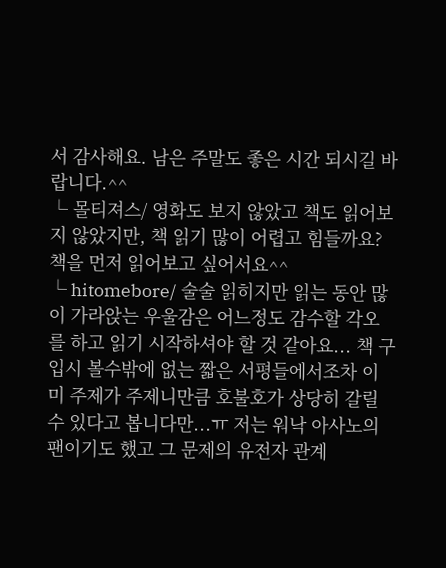서 감사해요. 남은 주말도 좋은 시간 되시길 바랍니다.^^
└ 몰티져스/ 영화도 보지 않았고 책도 읽어보지 않았지만, 책 읽기 많이 어렵고 힘들까요? 책을 먼저 읽어보고 싶어서요^^
└ hitomebore/ 술술 읽히지만 읽는 동안 많이 가라앉는 우울감은 어느정도 감수할 각오를 하고 읽기 시작하셔야 할 것 같아요... 책 구입시 볼수밖에 없는 짧은 서평들에서조차 이미 주제가 주제니만큼 호불호가 상당히 갈릴 수 있다고 봅니다만...ㅠ 저는 워낙 아사노의 팬이기도 했고 그 문제의 유전자 관계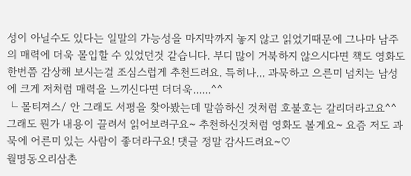성이 아닐수도 있다는 일말의 가능성을 마지막까지 놓지 않고 읽었기때문에 그나마 남주의 매력에 더욱 몰입할 수 있었던것 같습니다. 부디 많이 거북하지 않으시다면 책도 영화도 한번쯤 감상해 보시는걸 조심스럽게 추천드려요. 특히나... 과묵하고 으른미 넘치는 남성에 크게 저처럼 매력을 느끼신다면 더더욱......^^
└ 몰티져스/ 안 그래도 서평을 찾아봤는데 말씀하신 것처럼 호불호는 갈리더라고요^^ 그래도 뭔가 내용이 끌려서 읽어보려구요~ 추천하신것처럼 영화도 볼게요~ 요즘 저도 과묵에 어른미 있는 사람이 좋더라구요! 댓글 정말 감사드려요~♡
월명동오리삼촌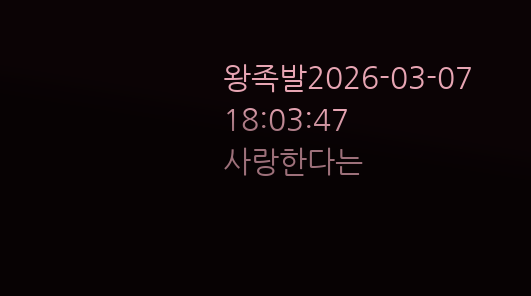왕족발2026-03-07 18:03:47
사랑한다는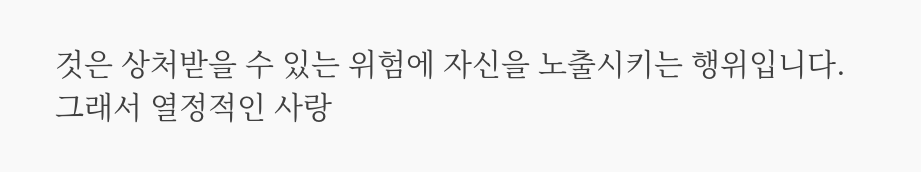것은 상처받을 수 있는 위험에 자신을 노출시키는 행위입니다.
그래서 열정적인 사랑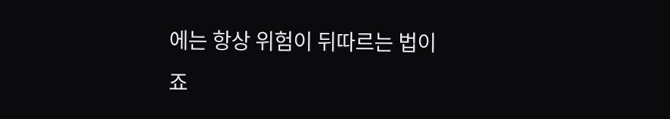에는 항상 위험이 뒤따르는 법이죠